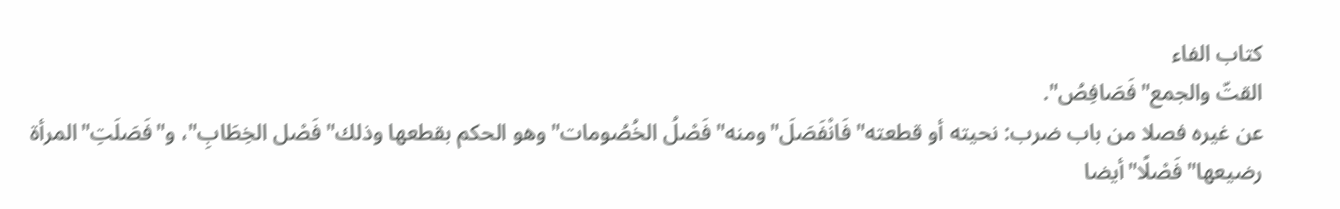كتاب الفاء
القتّ والجمع"فَصَافِصُ".
عن غيره فصلا من باب ضرب: نحيته أو قطعته"فَانْفَصَلَ"ومنه"فَصْلُ الخُصُومات"وهو الحكم بقطعها وذلك"فَصْل الخِطَابِ"، و"فَصَلَتِ"المرأة رضيعها"فَصْلًا"أيضا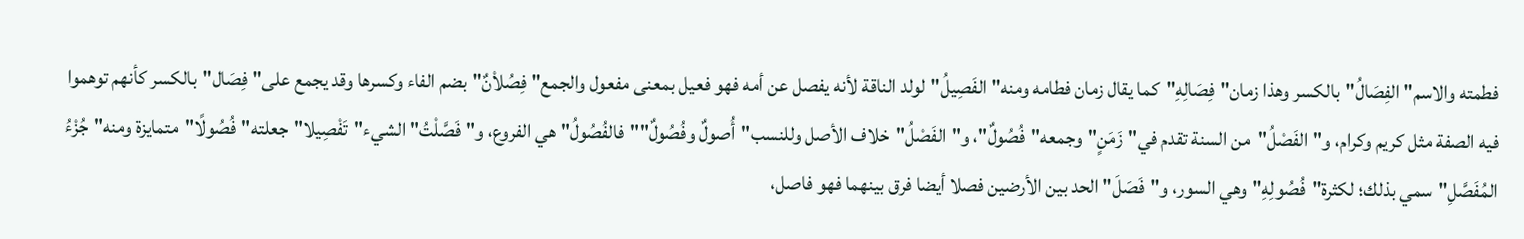فطمته والاسم"الفِصَالُ"بالكسر وهذا زمان"فِصَالِهِ"كما يقال زمان فطامه ومنه"الفَصِيلُ"لولد الناقة لأنه يفصل عن أمه فهو فعيل بمعنى مفعول والجمع"فِصُلاْنٌ"بضم الفاء وكسرها وقد يجمع على"فِصَال"بالكسر كأنهم توهموا فيه الصفة مثل كريم وكرام، و"الفَصْلُ"من السنة تقدم في"زَمَنٍ"وجمعه"فُصُولٌ"، و"الفَصْلُ"خلاف الأصل وللنسب"أُصولٌ وفُصُولٌ""فالفُصُولُ"هي الفروع، و"فَصَّلْتُ"الشيء"تَفْصِيلا"جعلته"فُصُولًا"متمايزة ومنه"جُزْءُ المُفَصَّلِ"سمي بذلك؛ لكثرة"فُصُولِهِ"وهي السور، و"فَصَلَ"الحد بين الأرضين فصلا أيضا فرق بينهما فهو فاصل،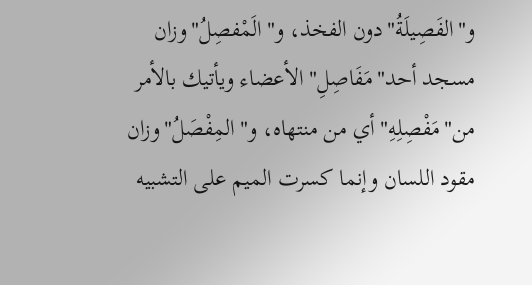و"الفَصِيلَةُ"دون الفخذ، و"الَمْفصِلُ"وزان مسجد أحد"مَفَاصِلِ"الأعضاء ويأتيك بالأمر من"مَفْصِلِهِ"أي من منتهاه، و"المِفْصَلُ"وزان مقود اللسان وإنما كسرت الميم على التشبيه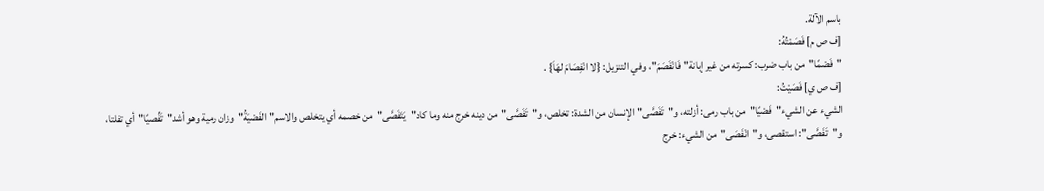باسم الآلة.
[ف ص م] فَصَمْتُهُ:
"فَصْمًا"من باب ضرب: كسرته من غير إبانة"فَانْفَصَمَ"، وفي التنزيل: {لا انْفِصَامَ لهَاَ} .
[ف ص ي] فَصَيْتُ:
الشيء عن الشيء"فَصْيًا"من باب رمى: أزلته، و"تَفَصَّى"الإنسان من الشدة: تخلص، و"تَفَصَّى"من دينه خرج منه وما كاد"يَتَفَصَّى"من خصمه أي يتخلص والاسم"الفَصْيَةُ"وزان رمية وهو أشد"تَفِّصيًا"أي تفلتا، و"تَفَصَّى": استقصى، و"انْفَصَى"من الشيء: خرج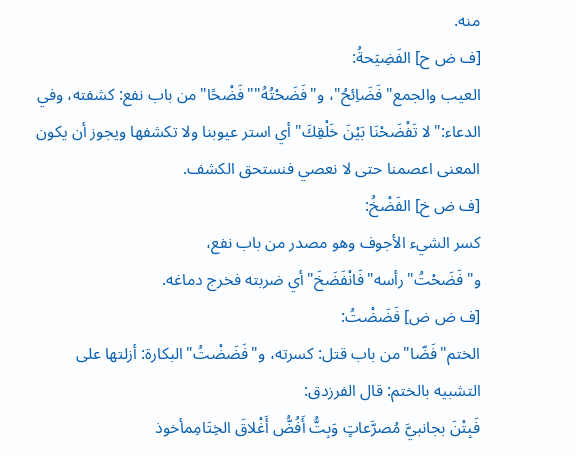منه.
[ف ض ح] الفَضِيَحةُ:
العيب والجمع"فَضَاِئحُ"، و"فَضَحْتُهُ""فَضْحًا"من باب نفع: كشفته، وفي الدعاء:"لا تَفْضَحْنَا بَيْنَ خَلْقِكَ"أي استر عيوبنا ولا تكشفها ويجوز أن يكون المعنى اعصمنا حتى لا نعصي فنستحق الكشف.
[ف ض خ] الفَضْخُ:
كسر الشيء الأجوف وهو مصدر من باب نفع، و"فَضَحْتُ"رأسه"فَانْفَضَخَ"أي ضربته فخرج دماغه.
[ف ض ض] فَضَضْتُ:
الختم"فَضّا"من باب قتل: كسرته، و"فَضَضْتُ"البكارة: أزلتها على التشبيه بالختم: قال الفرزدق:
فَبِتْنَ بجانبيَّ مُصرَّعاتٍ وَبِتُّ أَفُضُّ أَغْلاقَ الخِتَامِمأخوذ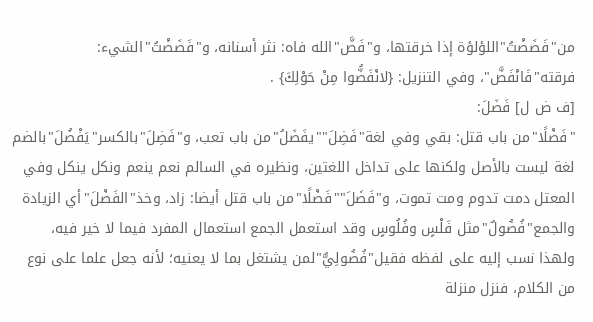من"فَضَضْتُ"اللؤلؤة إذا خرقتها، و"فَضَّ"الله فاه: نثر أسنانه، و"فَضَضْتُ"الشيء: فرقته"فَانْفَضَّ"، وفي التنزيل: {لانْفَضُّوا مِنْ حَوْلِكَ} .
[ف ض ل] فَضَلَ:
"فَضْلًا"من باب قتل: بقي وفي لغة"فَضِلَ""يفَضَلُ"من باب تعب، و"فَضِلَ"بالكسر"يَفْضُلَ"بالضم لغة ليست بالأصل ولكنها على تداخل اللغتين، ونظيره في السالم نعم ينعم ونكل ينكل وفي المعتل دمت تدوم ومت تموت، و"فَضَلَ""فَضْلًا"من باب قتل أيضا: زاد، وخذ"الفَضْلَ"أي الزيادة والجمع"فُضُولٌ"مثل فَلْسٍ وفُلُوسٍ وقد استعمل الجمع استعمال المفرد فيما لا خير فيه، ولهذا نسب إليه على لفظه فقيل"فُضُولِيٌّ"لمن يشتغل بما لا يعنيه؛ لأنه جعل علما على نوع من الكلام، فنزل منزلة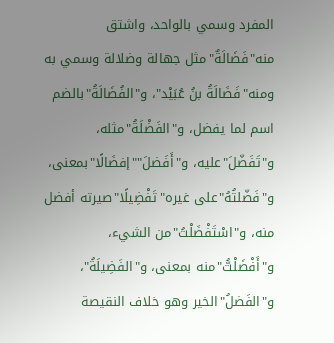المفرد وسمي بالواحد، واشتق منه"فَضَالَةٌ"مثل جهالة وضلالة وسمي به ومنه"فَضَالَةُ بنُ عُبَيْد"، و"الفُضَالَةُ"بالضم اسم لما يفضل، و"الفَضْلَةُ"مثله، و"تَفَضّلَ"عليه، و"أَفَضلَ""إفضَالًا"بمعنى، و"فَضّلتُهُ"على غيره"تَفْضِيلًا"صيرته أفضل منه، و"اسْتَفْضَلْتُ"من الشيء، و"أَفْضَلْتُّ"منه بمعنى، و"الفَضِيلَةُ"، و"الفَضلُ"الخير وهو خلاف النقيصة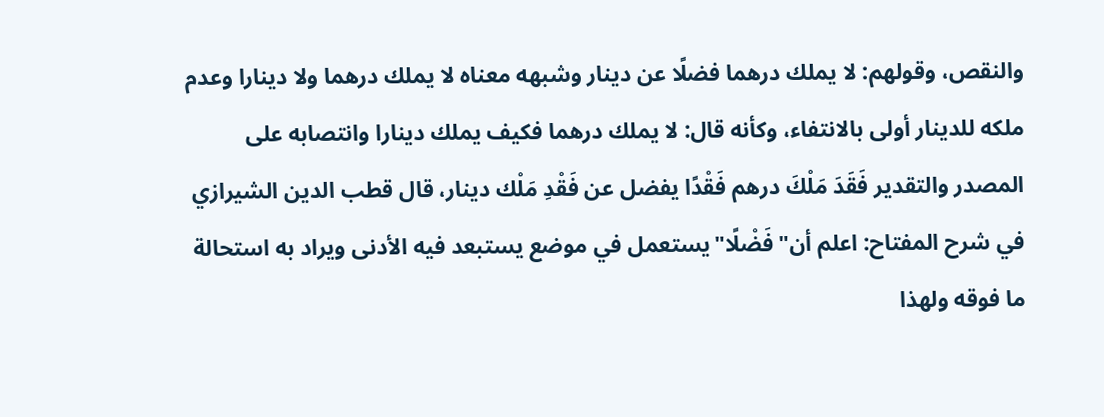والنقص، وقولهم: لا يملك درهما فضلًا عن دينار وشبهه معناه لا يملك درهما ولا دينارا وعدم ملكه للدينار أولى بالانتفاء، وكأنه قال: لا يملك درهما فكيف يملك دينارا وانتصابه على المصدر والتقدير فَقَدَ مَلْكَ درهم فَقْدًا يفضل عن فَقْدِ مَلْك دينار، قال قطب الدين الشيرازي في شرح المفتاح: اعلم أن"فَضْلًا"يستعمل في موضع يستبعد فيه الأدنى ويراد به استحالة ما فوقه ولهذا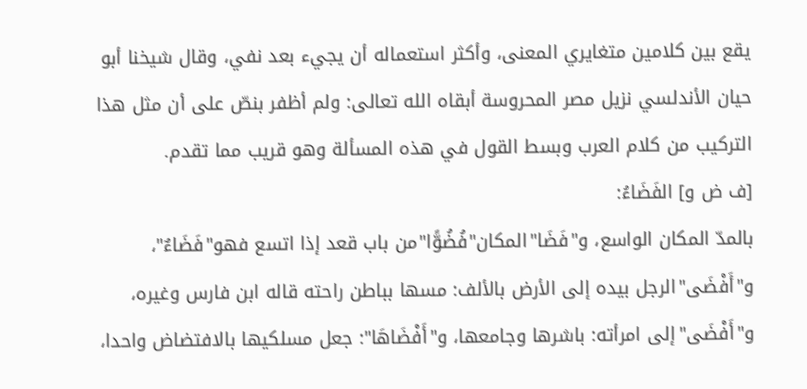يقع بين كلامين متغايري المعنى، وأكثر استعماله أن يجيء بعد نفي، وقال شيخنا أبو حيان الأندلسي نزيل مصر المحروسة أبقاه الله تعالى: ولم أظفر بنصّ على أن مثل هذا التركيب من كلام العرب وبسط القول في هذه المسألة وهو قريب مما تقدم.
[ف ض و] الفَضَاءُ:
بالمدّ المكان الواسع، و"فَضَا"المكان"فُضُوًّا"من باب قعد إذا اتسع فهو"فَضَاءٌ"، و"أَفْضَى"الرجل بيده إلى الأرض بالألف: مسها بباطن راحته قاله ابن فارس وغيره، و"أَفْضَى"إلى امرأته: باشرها وجامعها، و"أَفْضَاهَا": جعل مسلكيها بالافتضاض واحدا،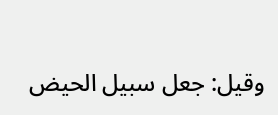وقيل: جعل سبيل الحيض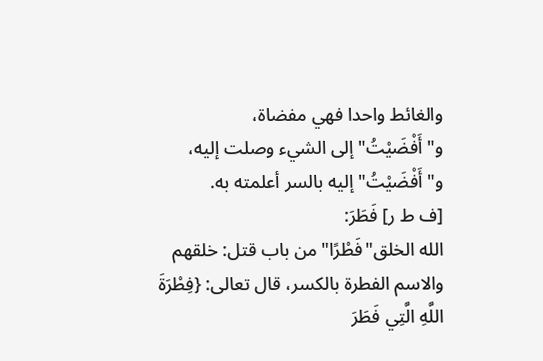والغائط واحدا فهي مفضاة، و"أَفْضَيْتُ"إلى الشيء وصلت إليه، و"أَفْضَيْتُ"إليه بالسر أعلمته به.
[ف ط ر] فَطَرَ:
الله الخلق"فَطْرًا"من باب قتل: خلقهم والاسم الفطرة بالكسر، قال تعالى: {فِطْرَةَ اللَّهِ الَّتِي فَطَرَ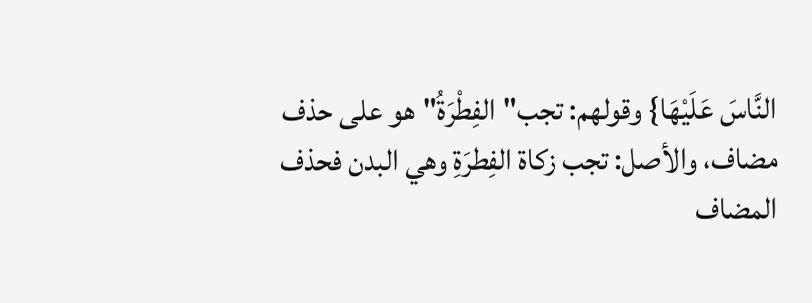النَّاسَ عَلَيْهَا} وقولهم: تجب"الفِطْرَةُ"هو على حذف مضاف، والأصل: تجب زكاة الفِطرَةِ وهي البدن فحذف المضاف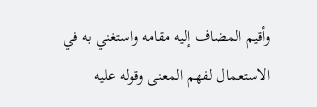وأقيم المضاف إليه مقامه واستغني به في الاستعمال لفهم المعنى وقوله عليه